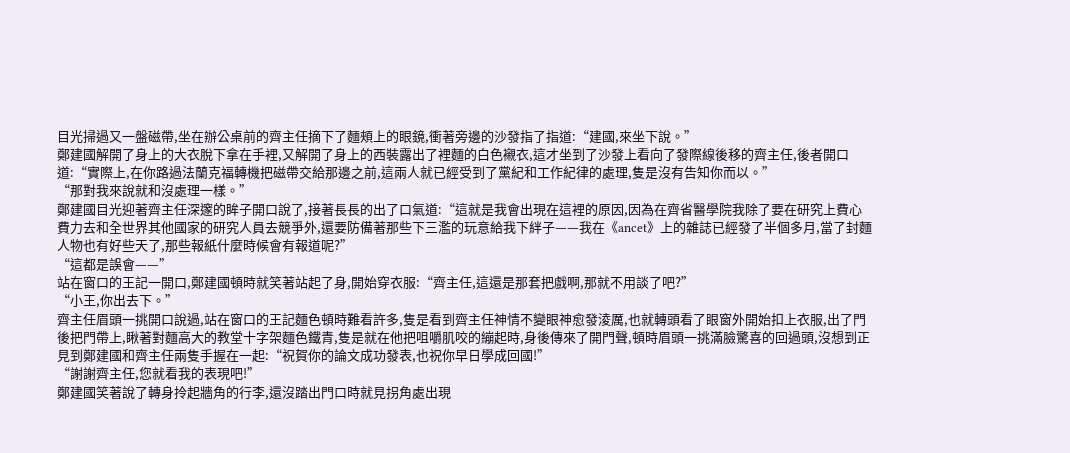目光掃過又一盤磁帶,坐在辦公桌前的齊主任摘下了麵頰上的眼鏡,衝著旁邊的沙發指了指道:“建國,來坐下說。”
鄭建國解開了身上的大衣脫下拿在手裡,又解開了身上的西裝露出了裡麵的白色襯衣,這才坐到了沙發上看向了發際線後移的齊主任,後者開口道:“實際上,在你路過法蘭克福轉機把磁帶交給那邊之前,這兩人就已經受到了黨紀和工作紀律的處理,隻是沒有告知你而以。”
“那對我來說就和沒處理一樣。”
鄭建國目光迎著齊主任深邃的眸子開口說了,接著長長的出了口氣道:“這就是我會出現在這裡的原因,因為在齊省醫學院我除了要在研究上費心費力去和全世界其他國家的研究人員去競爭外,還要防備著那些下三濫的玩意給我下絆子——我在《ancet》上的雜誌已經發了半個多月,當了封麵人物也有好些天了,那些報紙什麼時候會有報道呢?”
“這都是誤會——”
站在窗口的王記一開口,鄭建國頓時就笑著站起了身,開始穿衣服:“齊主任,這還是那套把戲啊,那就不用談了吧?”
“小王,你出去下。”
齊主任眉頭一挑開口說過,站在窗口的王記麵色頓時難看許多,隻是看到齊主任神情不變眼神愈發淩厲,也就轉頭看了眼窗外開始扣上衣服,出了門後把門帶上,瞅著對麵高大的教堂十字架麵色鐵青,隻是就在他把咀嚼肌咬的繃起時,身後傳來了開門聲,頓時眉頭一挑滿臉驚喜的回過頭,沒想到正見到鄭建國和齊主任兩隻手握在一起:“祝賀你的論文成功發表,也祝你早日學成回國!”
“謝謝齊主任,您就看我的表現吧!”
鄭建國笑著說了轉身拎起牆角的行李,還沒踏出門口時就見拐角處出現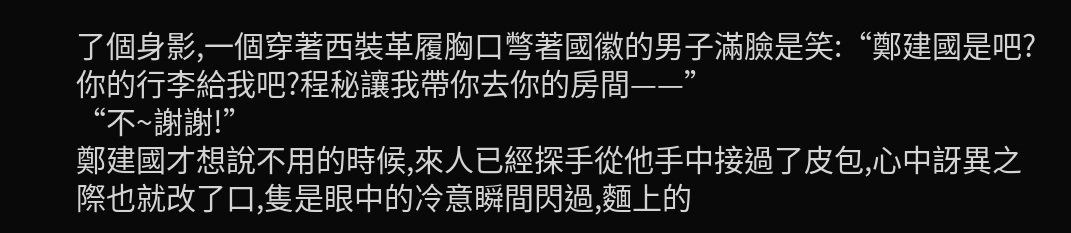了個身影,一個穿著西裝革履胸口彆著國徽的男子滿臉是笑:“鄭建國是吧?你的行李給我吧?程秘讓我帶你去你的房間——”
“不~謝謝!”
鄭建國才想說不用的時候,來人已經探手從他手中接過了皮包,心中訝異之際也就改了口,隻是眼中的冷意瞬間閃過,麵上的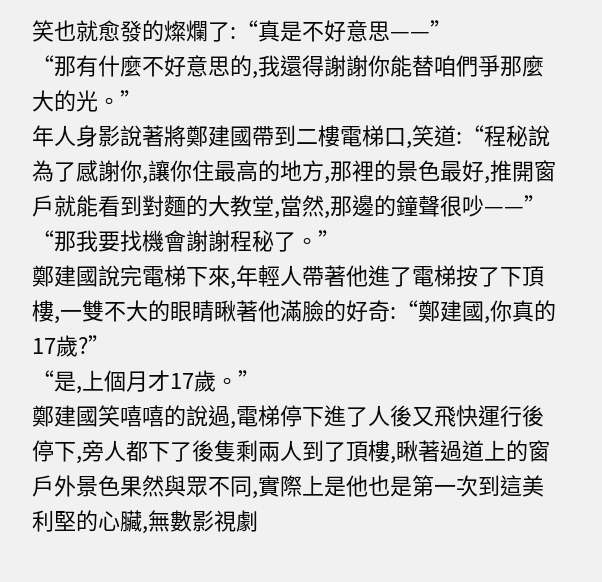笑也就愈發的燦爛了:“真是不好意思——”
“那有什麼不好意思的,我還得謝謝你能替咱們爭那麼大的光。”
年人身影說著將鄭建國帶到二樓電梯口,笑道:“程秘說為了感謝你,讓你住最高的地方,那裡的景色最好,推開窗戶就能看到對麵的大教堂,當然,那邊的鐘聲很吵——”
“那我要找機會謝謝程秘了。”
鄭建國說完電梯下來,年輕人帶著他進了電梯按了下頂樓,一雙不大的眼睛瞅著他滿臉的好奇:“鄭建國,你真的17歲?”
“是,上個月才17歲。”
鄭建國笑嘻嘻的說過,電梯停下進了人後又飛快運行後停下,旁人都下了後隻剩兩人到了頂樓,瞅著過道上的窗戶外景色果然與眾不同,實際上是他也是第一次到這美利堅的心臟,無數影視劇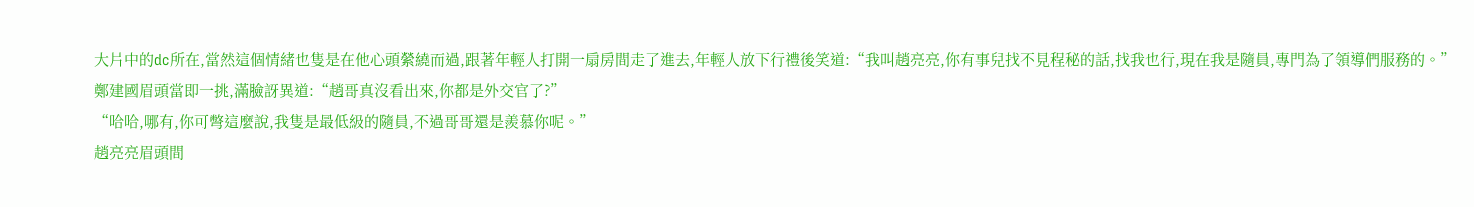大片中的dc所在,當然這個情緒也隻是在他心頭縈繞而過,跟著年輕人打開一扇房間走了進去,年輕人放下行禮後笑道:“我叫趙亮亮,你有事兒找不見程秘的話,找我也行,現在我是隨員,專門為了領導們服務的。”
鄭建國眉頭當即一挑,滿臉訝異道:“趙哥真沒看出來,你都是外交官了?”
“哈哈,哪有,你可彆這麼說,我隻是最低級的隨員,不過哥哥還是羨慕你呢。”
趙亮亮眉頭間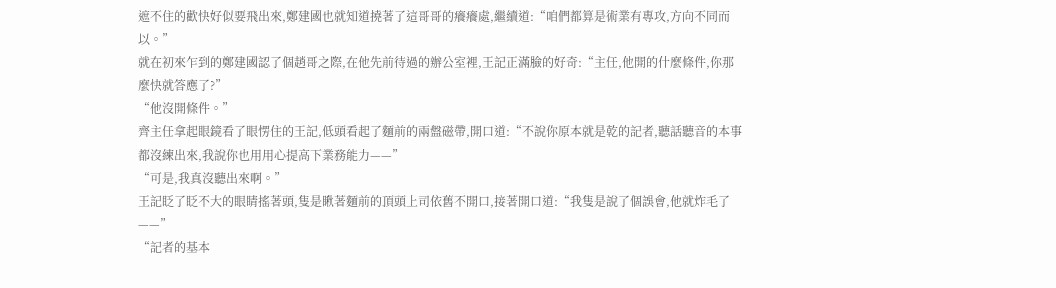遮不住的歡快好似要飛出來,鄭建國也就知道撓著了這哥哥的癢癢處,繼續道:“咱們都算是術業有專攻,方向不同而以。”
就在初來乍到的鄭建國認了個趙哥之際,在他先前待過的辦公室裡,王記正滿臉的好奇:“主任,他開的什麼條件,你那麼快就答應了?”
“他沒開條件。”
齊主任拿起眼鏡看了眼愣住的王記,低頭看起了麵前的兩盤磁帶,開口道:“不說你原本就是乾的記者,聽話聽音的本事都沒練出來,我說你也用用心提高下業務能力——”
“可是,我真沒聽出來啊。”
王記眨了眨不大的眼睛搖著頭,隻是瞅著麵前的頂頭上司依舊不開口,接著開口道:“我隻是說了個誤會,他就炸毛了——”
“記者的基本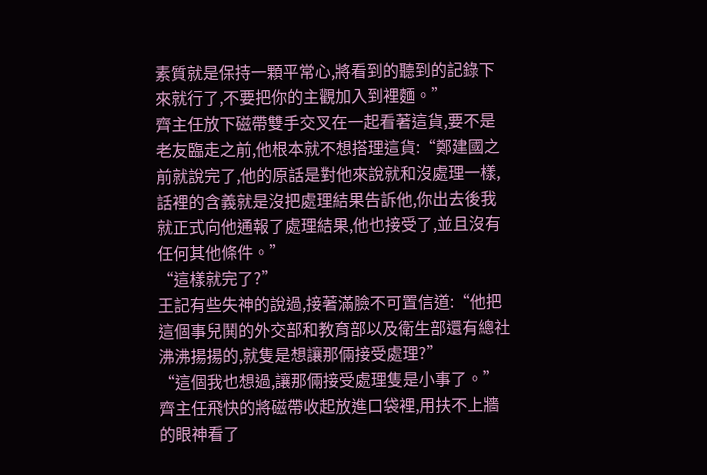素質就是保持一顆平常心,將看到的聽到的記錄下來就行了,不要把你的主觀加入到裡麵。”
齊主任放下磁帶雙手交叉在一起看著這貨,要不是老友臨走之前,他根本就不想搭理這貨:“鄭建國之前就說完了,他的原話是對他來說就和沒處理一樣,話裡的含義就是沒把處理結果告訴他,你出去後我就正式向他通報了處理結果,他也接受了,並且沒有任何其他條件。”
“這樣就完了?”
王記有些失神的說過,接著滿臉不可置信道:“他把這個事兒鬨的外交部和教育部以及衛生部還有總社沸沸揚揚的,就隻是想讓那倆接受處理?”
“這個我也想過,讓那倆接受處理隻是小事了。”
齊主任飛快的將磁帶收起放進口袋裡,用扶不上牆的眼神看了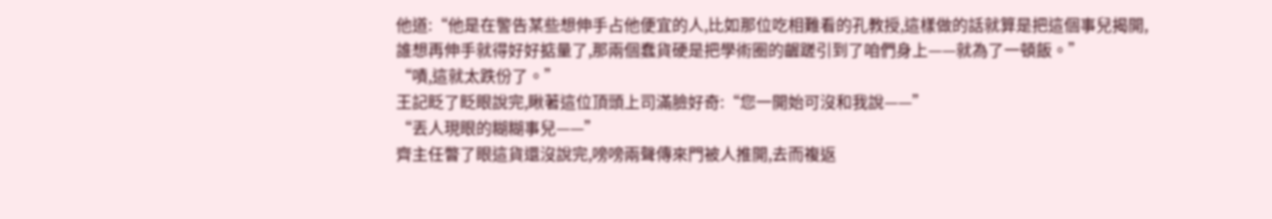他道:“他是在警告某些想伸手占他便宜的人,比如那位吃相難看的孔教授,這樣做的話就算是把這個事兒揭開,誰想再伸手就得好好掂量了,那兩個蠢貨硬是把學術圈的齷蹉引到了咱們身上——就為了一頓飯。”
“嘖,這就太跌份了。”
王記眨了眨眼說完,瞅著這位頂頭上司滿臉好奇:“您一開始可沒和我說——”
“丟人現眼的糊糊事兒——”
齊主任瞥了眼這貨還沒說完,嗙嗙兩聲傳來門被人推開,去而複返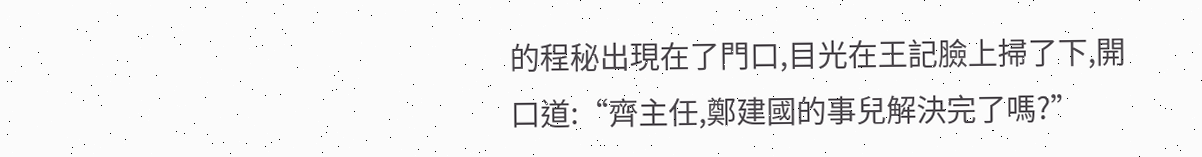的程秘出現在了門口,目光在王記臉上掃了下,開口道:“齊主任,鄭建國的事兒解決完了嗎?”